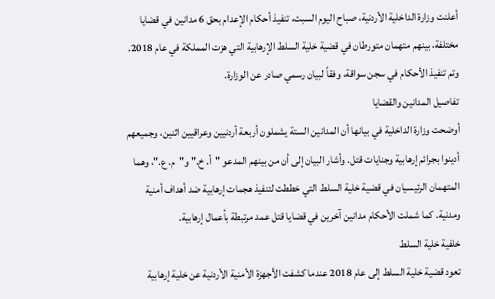أعلنت وزارة الداخلية الأردنية، صباح اليوم السبت، تنفيذ أحكام الإعدام بحق 6 مدانين في قضايا مختلفة، بينهم متهمان متورطان في قضية خلية السلط الإرهابية التي هزت المملكة في عام 2018. وتم تنفيذ الأحكام في سجن سواقة، وفقاً لبيان رسمي صادر عن الوزارة.
تفاصيل المدانين والقضايا
أوضحت وزارة الداخلية في بيانها أن المدانين الستة يشملون أربعة أردنيين وعراقيين اثنين، وجميعهم أدينوا بجرائم إرهابية وجنايات قتل. وأشار البيان إلى أن من بينهم المدعو "أ. خ." و"م. ع."، وهما المتهمان الرئيسيان في قضية خلية السلط التي خططت لتنفيذ هجمات إرهابية ضد أهداف أمنية ومدنية. كما شملت الأحكام مدانين آخرين في قضايا قتل عمد مرتبطة بأعمال إرهابية.
خلفية خلية السلط
تعود قضية خلية السلط إلى عام 2018 عندما كشفت الأجهزة الأمنية الأردنية عن خلية إرهابية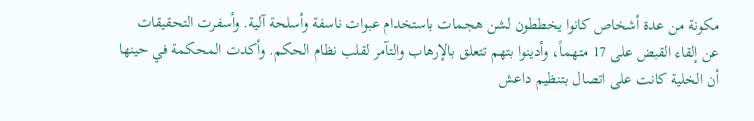مكونة من عدة أشخاص كانوا يخططون لشن هجمات باستخدام عبوات ناسفة وأسلحة آلية. وأسفرت التحقيقات عن إلقاء القبض على 17 متهماً، وأدينوا بتهم تتعلق بالإرهاب والتآمر لقلب نظام الحكم. وأكدت المحكمة في حينها أن الخلية كانت على اتصال بتنظيم داعش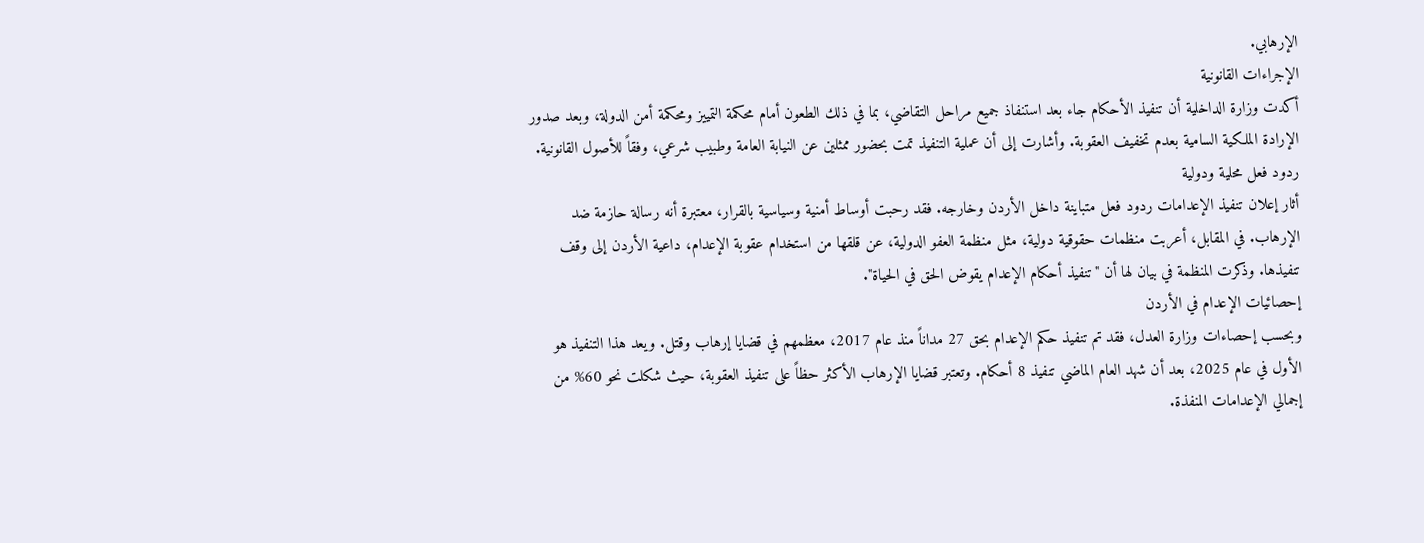الإرهابي.
الإجراءات القانونية
أكدت وزارة الداخلية أن تنفيذ الأحكام جاء بعد استنفاذ جميع مراحل التقاضي، بما في ذلك الطعون أمام محكمة التمييز ومحكمة أمن الدولة، وبعد صدور الإرادة الملكية السامية بعدم تخفيف العقوبة. وأشارت إلى أن عملية التنفيذ تمت بحضور ممثلين عن النيابة العامة وطبيب شرعي، وفقاً للأصول القانونية.
ردود فعل محلية ودولية
أثار إعلان تنفيذ الإعدامات ردود فعل متباينة داخل الأردن وخارجه. فقد رحبت أوساط أمنية وسياسية بالقرار، معتبرة أنه رسالة حازمة ضد الإرهاب. في المقابل، أعربت منظمات حقوقية دولية، مثل منظمة العفو الدولية، عن قلقها من استخدام عقوبة الإعدام، داعية الأردن إلى وقف تنفيذها. وذكرت المنظمة في بيان لها أن "تنفيذ أحكام الإعدام يقوض الحق في الحياة".
إحصائيات الإعدام في الأردن
وبحسب إحصاءات وزارة العدل، فقد تم تنفيذ حكم الإعدام بحق 27 مداناً منذ عام 2017، معظمهم في قضايا إرهاب وقتل. ويعد هذا التنفيذ هو الأول في عام 2025، بعد أن شهد العام الماضي تنفيذ 8 أحكام. وتعتبر قضايا الإرهاب الأكثر حظاً على تنفيذ العقوبة، حيث شكلت نحو 60% من إجمالي الإعدامات المنفذة.